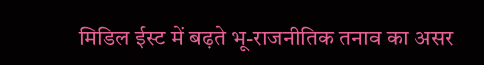मिडिल ईस्ट में बढ़ते भू-राजनीतिक तनाव का असर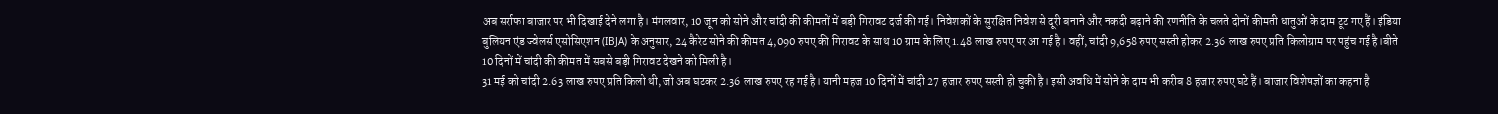अब सर्राफा बाजार पर भी दिखाई देने लगा है। मंगलवार, 10 जून को सोने और चांदी की कीमतों में बड़ी गिरावट दर्ज की गई। निवेशकों के सुरक्षित निवेश से दूरी बनाने और नकदी बढ़ाने की रणनीति के चलते दोनों कीमती धातुओं के दाम टूट गए हैं। इंडिया बुलियन एंड ज्वेलर्स एसोसिएशन (IBJA) के अनुसार, 24 कैरेट सोने की कीमत 4,090 रुपए की गिरावट के साथ 10 ग्राम के लिए 1.48 लाख रुपए पर आ गई है। वहीं, चांदी 9,658 रुपए सस्ती होकर 2.36 लाख रुपए प्रति किलोग्राम पर पहुंच गई है।बीते 10 दिनों में चांदी की कीमत में सबसे बड़ी गिरावट देखने को मिली है।
31 मई को चांदी 2.63 लाख रुपए प्रति किलो थी, जो अब घटकर 2.36 लाख रुपए रह गई है। यानी महज 10 दिनों में चांदी 27 हजार रुपए सस्ती हो चुकी है। इसी अवधि में सोने के दाम भी करीब 8 हजार रुपए घटे हैं। बाजार विशेषज्ञों का कहना है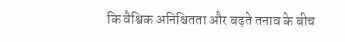कि वैश्विक अनिश्चितता और बढ़ते तनाव के बीच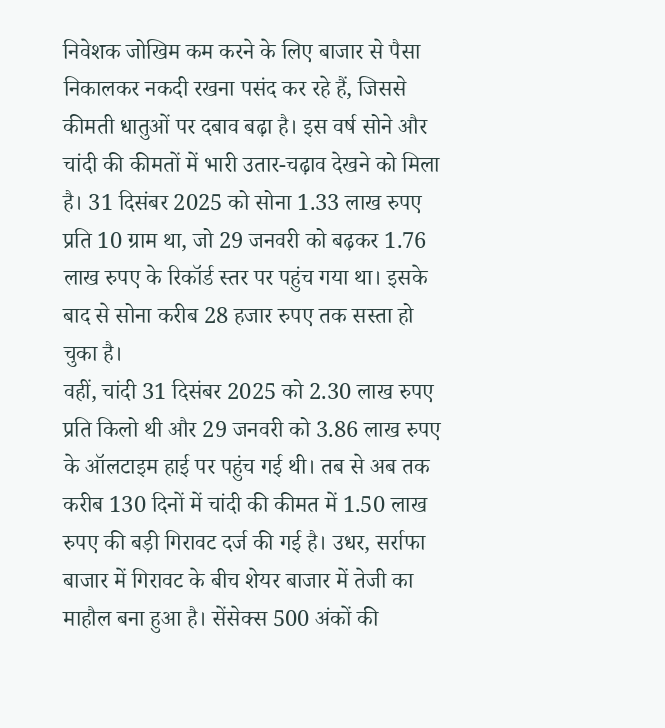निवेशक जोखिम कम करने के लिए बाजार से पैसा निकालकर नकदी रखना पसंद कर रहे हैं, जिससे कीमती धातुओं पर दबाव बढ़ा है। इस वर्ष सोने और चांदी की कीमतों में भारी उतार-चढ़ाव देखने को मिला है। 31 दिसंबर 2025 को सोना 1.33 लाख रुपए प्रति 10 ग्राम था, जो 29 जनवरी को बढ़कर 1.76 लाख रुपए के रिकॉर्ड स्तर पर पहुंच गया था। इसके बाद से सोना करीब 28 हजार रुपए तक सस्ता हो चुका है।
वहीं, चांदी 31 दिसंबर 2025 को 2.30 लाख रुपए प्रति किलो थी और 29 जनवरी को 3.86 लाख रुपए के ऑलटाइम हाई पर पहुंच गई थी। तब से अब तक करीब 130 दिनों में चांदी की कीमत में 1.50 लाख रुपए की बड़ी गिरावट दर्ज की गई है। उधर, सर्राफा बाजार में गिरावट के बीच शेयर बाजार में तेजी का माहौल बना हुआ है। सेंसेक्स 500 अंकों की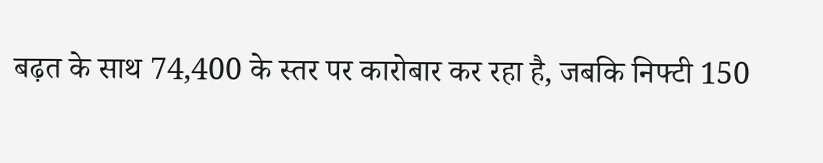बढ़त के साथ 74,400 के स्तर पर कारोबार कर रहा है, जबकि निफ्टी 150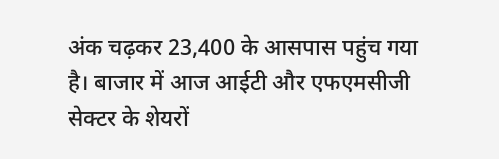अंक चढ़कर 23,400 के आसपास पहुंच गया है। बाजार में आज आईटी और एफएमसीजी सेक्टर के शेयरों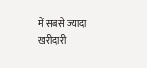में सबसे ज्यादा खरीदारी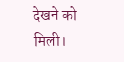देखने को मिली।